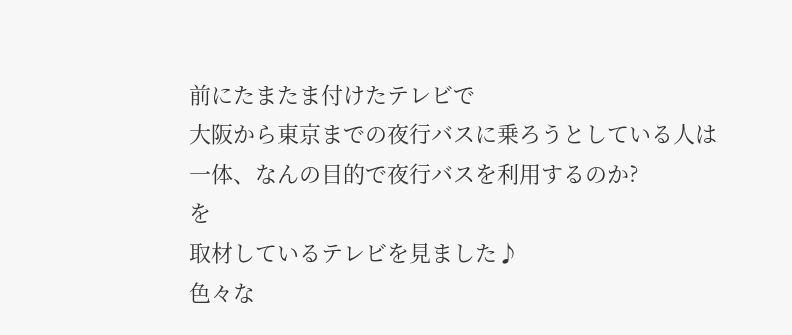前にたまたま付けたテレビで
大阪から東京までの夜行バスに乗ろうとしている人は
一体、なんの目的で夜行バスを利用するのか?
を
取材しているテレビを見ました♪
色々な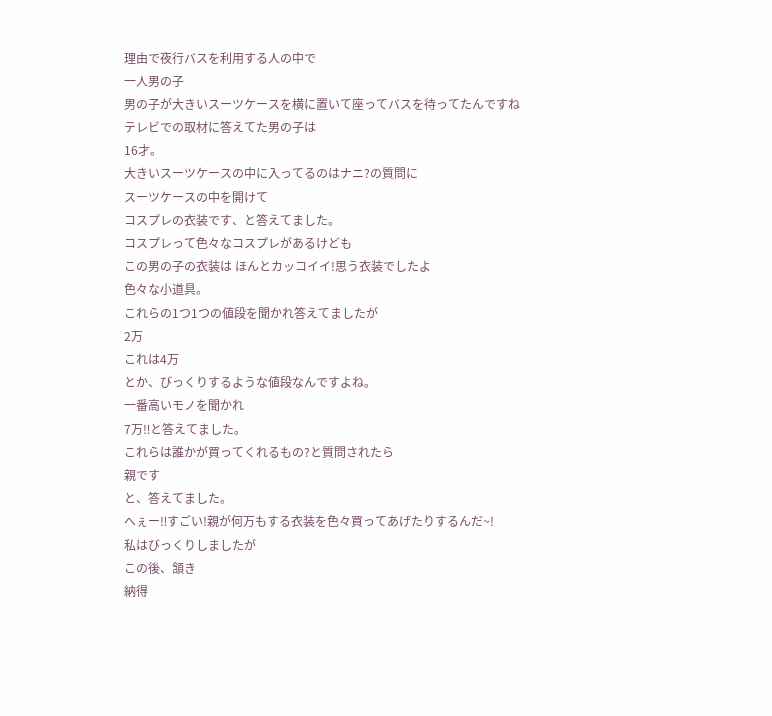理由で夜行バスを利用する人の中で
一人男の子
男の子が大きいスーツケースを横に置いて座ってバスを待ってたんですね
テレビでの取材に答えてた男の子は
16才。
大きいスーツケースの中に入ってるのはナニ?の質問に
スーツケースの中を開けて
コスプレの衣装です、と答えてました。
コスプレって色々なコスプレがあるけども
この男の子の衣装は ほんとカッコイイ!思う衣装でしたよ
色々な小道具。
これらの1つ1つの値段を聞かれ答えてましたが
2万
これは4万
とか、びっくりするような値段なんですよね。
一番高いモノを聞かれ
7万‼と答えてました。
これらは誰かが買ってくれるもの?と質問されたら
親です
と、答えてました。
へぇー‼すごい!親が何万もする衣装を色々買ってあげたりするんだ~!
私はびっくりしましたが
この後、頷き
納得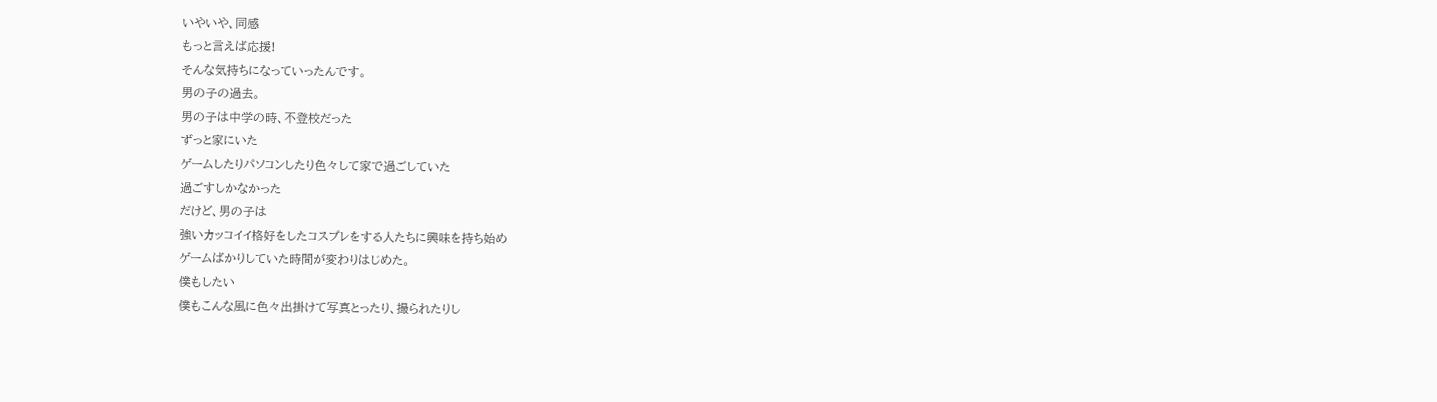いやいや、同感
もっと言えば応援!
そんな気持ちになっていったんです。
男の子の過去。
男の子は中学の時、不登校だった
ずっと家にいた
ゲームしたりパソコンしたり色々して家で過ごしていた
過ごすしかなかった
だけど、男の子は
強いカッコイイ格好をしたコスプレをする人たちに興味を持ち始め
ゲームばかりしていた時間が変わりはじめた。
僕もしたい
僕もこんな風に色々出掛けて写真とったり、撮られたりし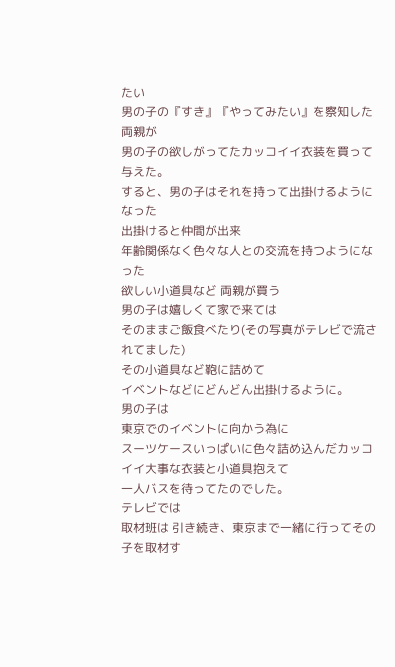たい
男の子の『すき』『やってみたい』を察知した両親が
男の子の欲しがってたカッコイイ衣装を買って与えた。
すると、男の子はそれを持って出掛けるようになった
出掛けると仲間が出来
年齢関係なく色々な人との交流を持つようになった
欲しい小道具など 両親が買う
男の子は嬉しくて家で来ては
そのままご飯食べたり(その写真がテレビで流されてました)
その小道具など鞄に詰めて
イベントなどにどんどん出掛けるように。
男の子は
東京でのイベントに向かう為に
スーツケースいっぱいに色々詰め込んだカッコイイ大事な衣装と小道具抱えて
一人バスを待ってたのでした。
テレビでは
取材班は 引き続き、東京まで一緒に行ってその子を取材す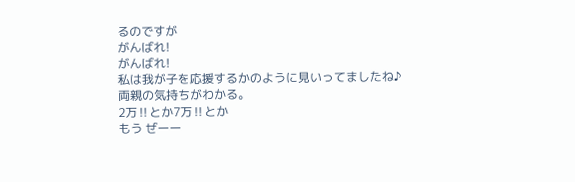るのですが
がんばれ!
がんばれ!
私は我が子を応援するかのように見いってましたね♪
両親の気持ちがわかる。
2万‼とか7万‼とか
もう ぜーー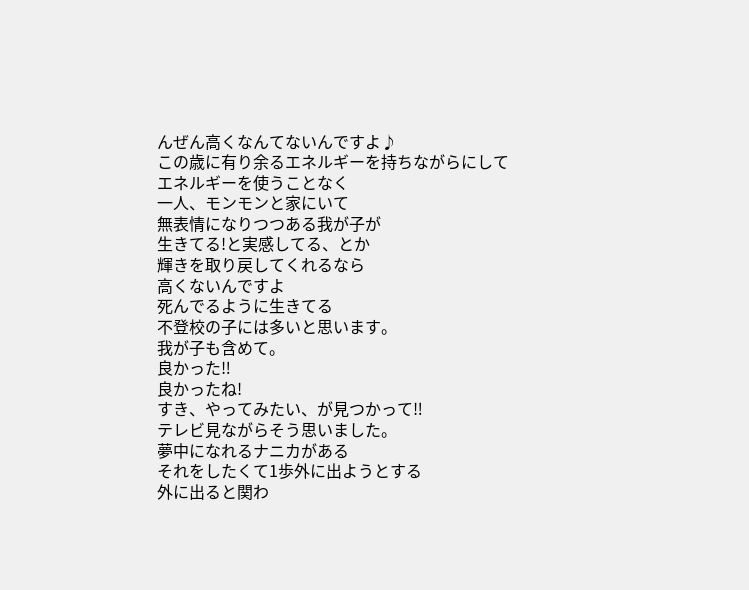んぜん高くなんてないんですよ♪
この歳に有り余るエネルギーを持ちながらにして
エネルギーを使うことなく
一人、モンモンと家にいて
無表情になりつつある我が子が
生きてる!と実感してる、とか
輝きを取り戻してくれるなら
高くないんですよ
死んでるように生きてる
不登校の子には多いと思います。
我が子も含めて。
良かった‼
良かったね!
すき、やってみたい、が見つかって‼
テレビ見ながらそう思いました。
夢中になれるナニカがある
それをしたくて1歩外に出ようとする
外に出ると関わ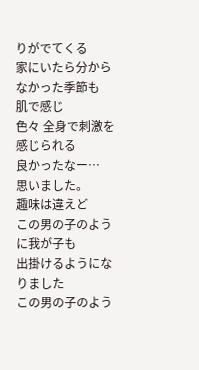りがでてくる
家にいたら分からなかった季節も
肌で感じ
色々 全身で刺激を感じられる
良かったなー…
思いました。
趣味は違えど
この男の子のように我が子も
出掛けるようになりました
この男の子のよう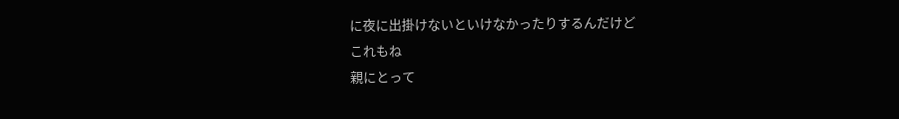に夜に出掛けないといけなかったりするんだけど
これもね
親にとって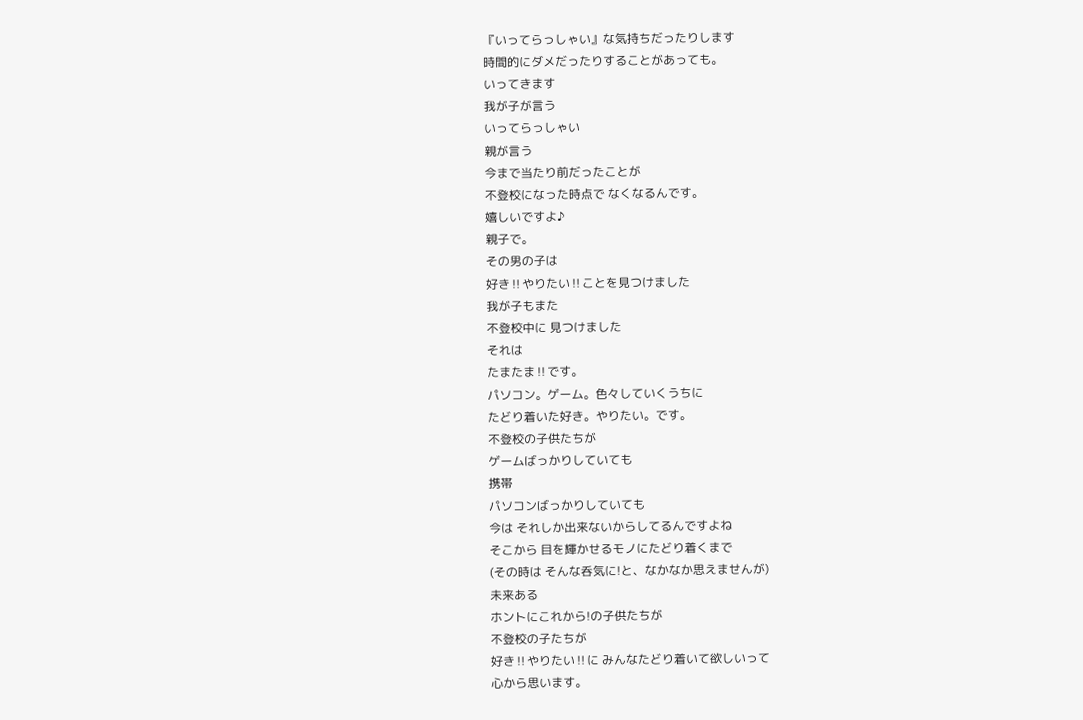『いってらっしゃい』な気持ちだったりします
時間的にダメだったりすることがあっても。
いってきます
我が子が言う
いってらっしゃい
親が言う
今まで当たり前だったことが
不登校になった時点で なくなるんです。
嬉しいですよ♪
親子で。
その男の子は
好き‼やりたい‼ことを見つけました
我が子もまた
不登校中に 見つけました
それは
たまたま‼です。
パソコン。ゲーム。色々していくうちに
たどり着いた好き。やりたい。です。
不登校の子供たちが
ゲームばっかりしていても
携帯
パソコンばっかりしていても
今は それしか出来ないからしてるんですよね
そこから 目を輝かせるモノにたどり着くまで
(その時は そんな呑気に!と、なかなか思えませんが)
未来ある
ホントにこれから!の子供たちが
不登校の子たちが
好き‼やりたい‼に みんなたどり着いて欲しいって
心から思います。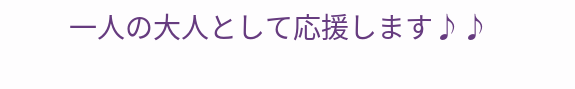一人の大人として応援します♪♪